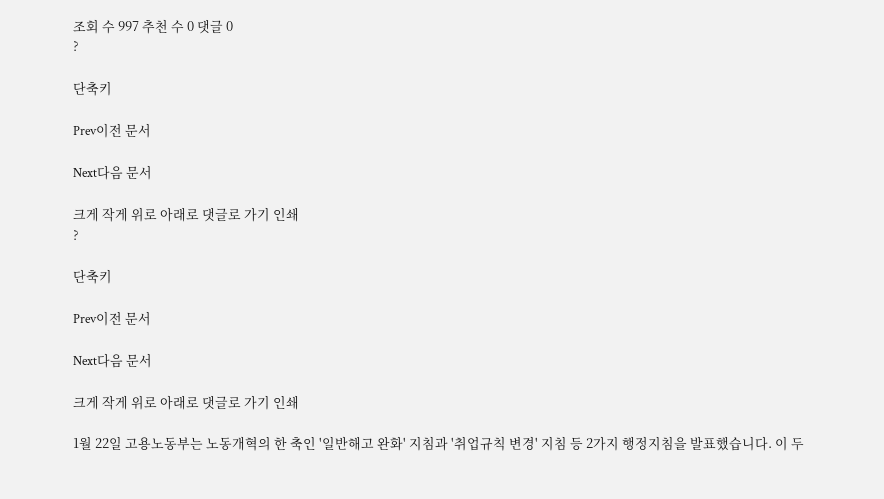조회 수 997 추천 수 0 댓글 0
?

단축키

Prev이전 문서

Next다음 문서

크게 작게 위로 아래로 댓글로 가기 인쇄
?

단축키

Prev이전 문서

Next다음 문서

크게 작게 위로 아래로 댓글로 가기 인쇄

1월 22일 고용노동부는 노동개혁의 한 축인 '일반해고 완화' 지침과 '취업규칙 변경' 지침 등 2가지 행정지침을 발표했습니다. 이 두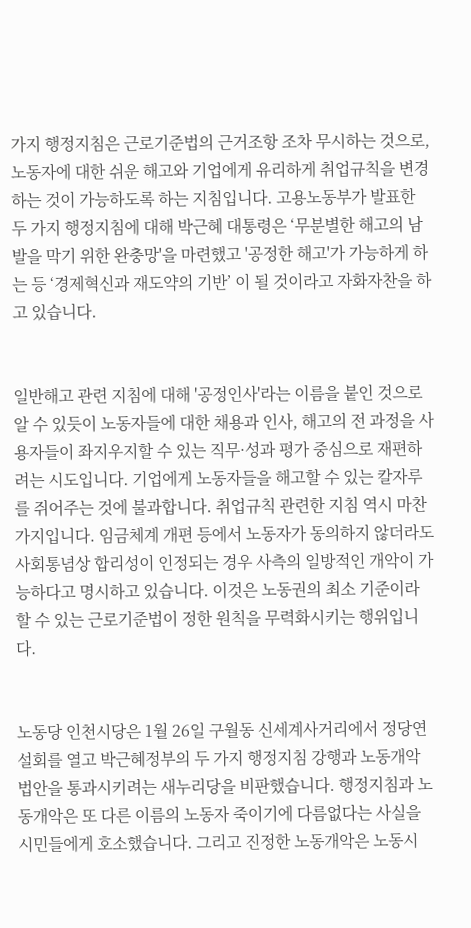가지 행정지침은 근로기준법의 근거조항 조차 무시하는 것으로, 노동자에 대한 쉬운 해고와 기업에게 유리하게 취업규칙을 변경하는 것이 가능하도록 하는 지침입니다. 고용노동부가 발표한 두 가지 행정지침에 대해 박근혜 대통령은 ‘무분별한 해고의 남발을 막기 위한 완충망'을 마련했고 '공정한 해고'가 가능하게 하는 등 ‘경제혁신과 재도약의 기반’ 이 될 것이라고 자화자찬을 하고 있습니다.


일반해고 관련 지침에 대해 '공정인사'라는 이름을 붙인 것으로 알 수 있듯이 노동자들에 대한 채용과 인사, 해고의 전 과정을 사용자들이 좌지우지할 수 있는 직무·성과 평가 중심으로 재편하려는 시도입니다. 기업에게 노동자들을 해고할 수 있는 칼자루를 쥐어주는 것에 불과합니다. 취업규칙 관련한 지침 역시 마찬가지입니다. 임금체계 개편 등에서 노동자가 동의하지 않더라도 사회통념상 합리성이 인정되는 경우 사측의 일방적인 개악이 가능하다고 명시하고 있습니다. 이것은 노동권의 최소 기준이라 할 수 있는 근로기준법이 정한 원칙을 무력화시키는 행위입니다.


노동당 인천시당은 1월 26일 구월동 신세계사거리에서 정당연설회를 열고 박근혜정부의 두 가지 행정지침 강행과 노동개악 법안을 통과시키려는 새누리당을 비판했습니다. 행정지침과 노동개악은 또 다른 이름의 노동자 죽이기에 다름없다는 사실을 시민들에게 호소했습니다. 그리고 진정한 노동개악은 노동시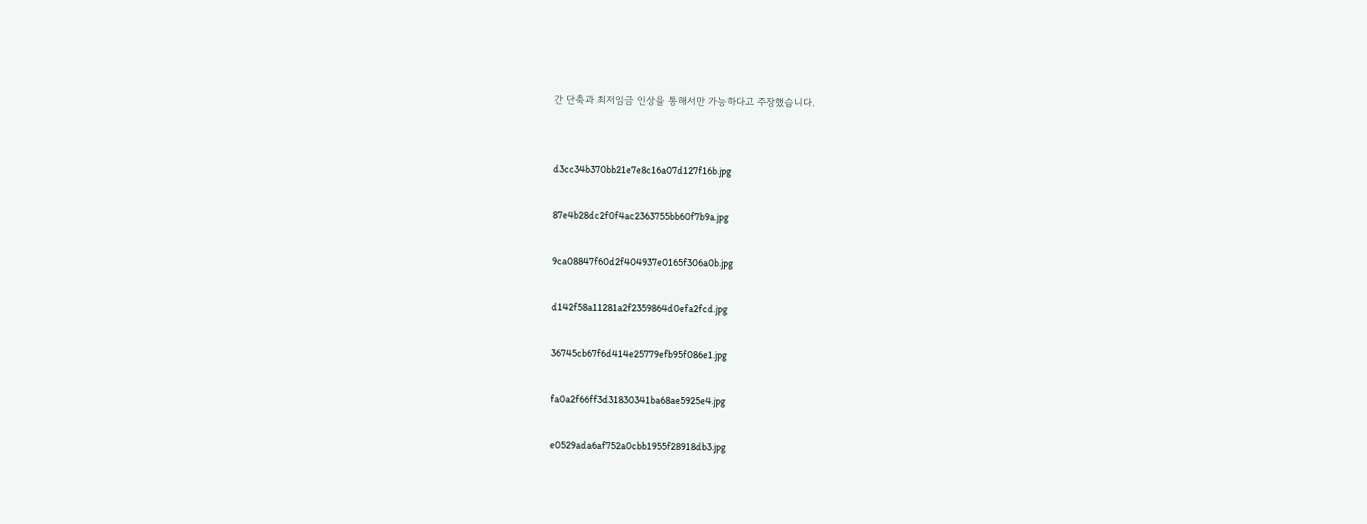간 단축과 최저임금 인상을 통해서만 가능하다고 주장했습니다.


d3cc34b370bb21e7e8c16a07d127f16b.jpg

87e4b28dc2f0f4ac2363755bb60f7b9a.jpg

9ca08847f60d2f404937e0165f306a0b.jpg

d142f58a11281a2f2359864d0efa2fcd.jpg

36745cb67f6d414e25779efb95f086e1.jpg

fa0a2f66ff3d31830341ba68ae5925e4.jpg

e0529ada6af752a0cbb1955f28918db3.jpg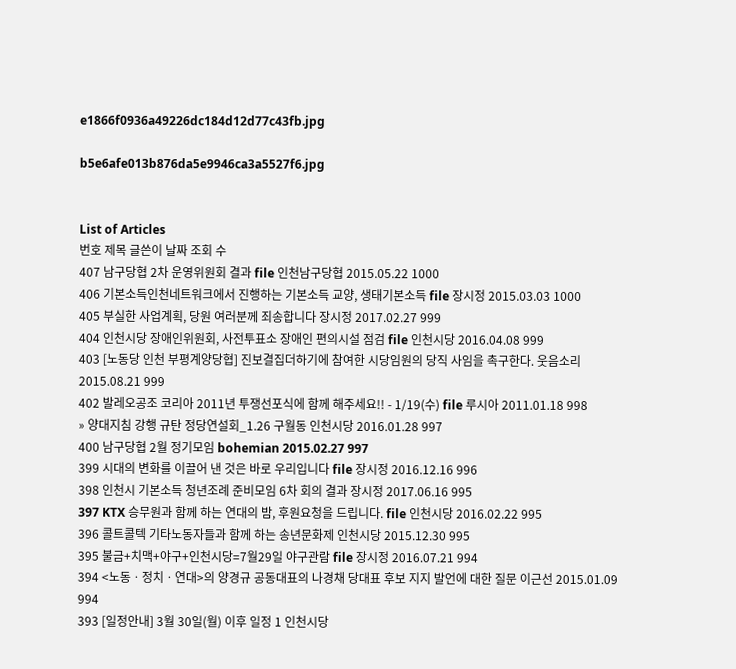e1866f0936a49226dc184d12d77c43fb.jpg

b5e6afe013b876da5e9946ca3a5527f6.jpg


List of Articles
번호 제목 글쓴이 날짜 조회 수
407 남구당협 2차 운영위원회 결과 file 인천남구당협 2015.05.22 1000
406 기본소득인천네트워크에서 진행하는 기본소득 교양, 생태기본소득 file 장시정 2015.03.03 1000
405 부실한 사업계획, 당원 여러분께 죄송합니다 장시정 2017.02.27 999
404 인천시당 장애인위원회, 사전투표소 장애인 편의시설 점검 file 인천시당 2016.04.08 999
403 [노동당 인천 부평계양당협] 진보결집더하기에 참여한 시당임원의 당직 사임을 촉구한다. 웃음소리 2015.08.21 999
402 발레오공조 코리아 2011년 투쟁선포식에 함께 해주세요!! - 1/19(수) file 루시아 2011.01.18 998
» 양대지침 강행 규탄 정당연설회_1.26 구월동 인천시당 2016.01.28 997
400 남구당협 2월 정기모임 bohemian 2015.02.27 997
399 시대의 변화를 이끌어 낸 것은 바로 우리입니다 file 장시정 2016.12.16 996
398 인천시 기본소득 청년조례 준비모임 6차 회의 결과 장시정 2017.06.16 995
397 KTX 승무원과 함께 하는 연대의 밤, 후원요청을 드립니다. file 인천시당 2016.02.22 995
396 콜트콜텍 기타노동자들과 함께 하는 송년문화제 인천시당 2015.12.30 995
395 불금+치맥+야구+인천시당=7월29일 야구관람 file 장시정 2016.07.21 994
394 <노동ㆍ정치ㆍ연대>의 양경규 공동대표의 나경채 당대표 후보 지지 발언에 대한 질문 이근선 2015.01.09 994
393 [일정안내] 3월 30일(월) 이후 일정 1 인천시당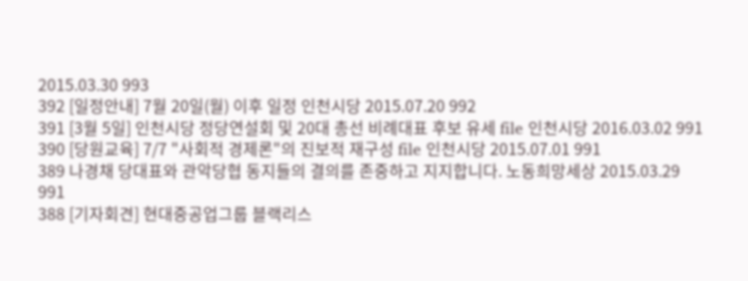2015.03.30 993
392 [일정안내] 7월 20일(월) 이후 일정 인천시당 2015.07.20 992
391 [3월 5일] 인천시당 정당연설회 및 20대 총선 비례대표 후보 유세 file 인천시당 2016.03.02 991
390 [당원교육] 7/7 "사회적 경제론"의 진보적 재구성 file 인천시당 2015.07.01 991
389 나경채 당대표와 관악당협 동지들의 결의를 존중하고 지지합니다. 노동희망세상 2015.03.29 991
388 [기자회견] 현대중공업그룹 블랙리스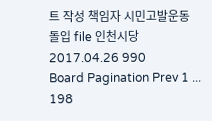트 작성 책임자 시민고발운동 돌입 file 인천시당 2017.04.26 990
Board Pagination Prev 1 ... 198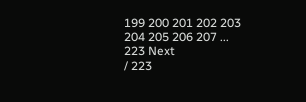199 200 201 202 203 204 205 206 207 ... 223 Next
/ 223